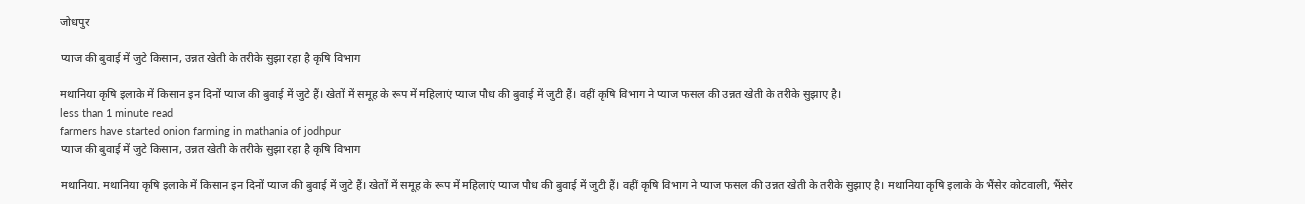जोधपुर

प्याज की बुवाई में जुटे किसान, उन्नत खेती के तरीके सुझा रहा है कृषि विभाग

मथानिया कृषि इलाके में किसान इन दिनों प्याज की बुवाई में जुटे हैं। खेतों में समूह के रूप में महिलाएं प्याज पौध की बुवाई में जुटी हैं। वहीं कृषि विभाग ने प्याज फसल की उन्नत खेती के तरीके सुझाए है।
less than 1 minute read
farmers have started onion farming in mathania of jodhpur
प्याज की बुवाई में जुटे किसान, उन्नत खेती के तरीके सुझा रहा है कृषि विभाग

मथानिया. मथानिया कृषि इलाके में किसान इन दिनों प्याज की बुवाई में जुटे हैं। खेतों में समूह के रूप में महिलाएं प्याज पौध की बुवाई में जुटी हैं। वहीं कृषि विभाग ने प्याज फसल की उन्नत खेती के तरीके सुझाए है। मथानिया कृषि इलाके के भैंसेर कोटवाली, भैंसेर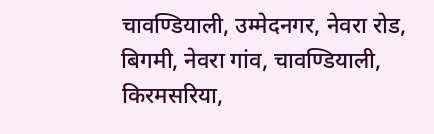चावण्डियाली, उम्मेदनगर, नेवरा रोड, बिगमी, नेवरा गांव, चावण्डियाली, किरमसरिया,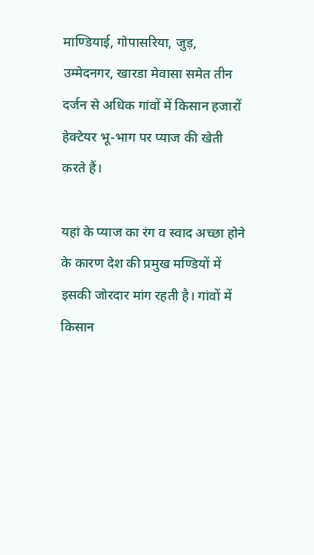माण्डियाई, गोपासरिया, जुड़, उम्मेदनगर, खारडा मेवासा समेत तीन दर्जन से अधिक गांवों में किसान हजारों हेक्टेयर भू-भाग पर प्याज की खेती करते हैं।

यहां के प्याज का रंग व स्वाद अच्छा होने के कारण देश की प्रमुख मण्डियों में इसकी जोरदार मांग रहती है। गांवों में किसान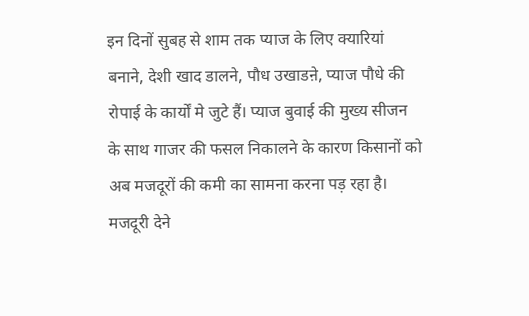इन दिनों सुबह से शाम तक प्याज के लिए क्यारियां बनाने, देशी खाद डालने, पौध उखाडऩे, प्याज पौधे की रोपाई के कार्यों मे जुटे हैं। प्याज बुवाई की मुख्य सीजन के साथ गाजर की फसल निकालने के कारण किसानों को अब मजदूरों की कमी का सामना करना पड़ रहा है। मजदूरी देने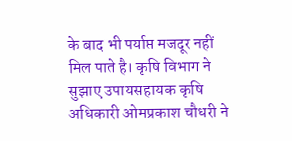के बाद भी पर्याप्त मजदूर नहीं मिल पाते है। कृषि विभाग ने सुझाए उपायसहायक कृषि अधिकारी ओमप्रकाश चौधरी ने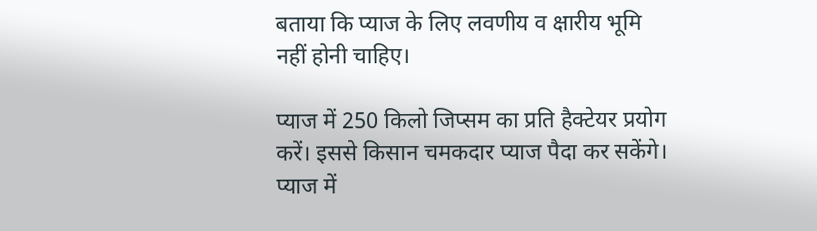बताया कि प्याज के लिए लवणीय व क्षारीय भूमि नहीं होनी चाहिए।

प्याज में 250 किलो जिप्सम का प्रति हैक्टेयर प्रयोग करें। इससे किसान चमकदार प्याज पैदा कर सकेंगे। प्याज में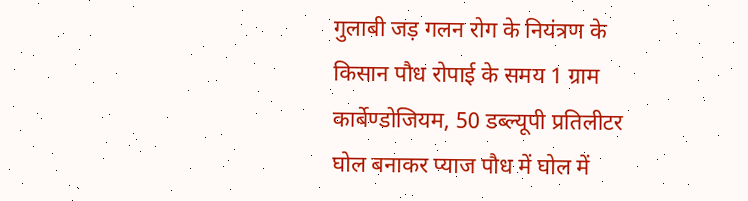गुलाबी जड़ गलन रोग के नियंत्रण के किसान पौध रोपाई के समय 1 ग्राम कार्बेण्डोजियम, 50 डब्ल्यूपी प्रतिलीटर घोल बनाकर प्याज पौध में घोल में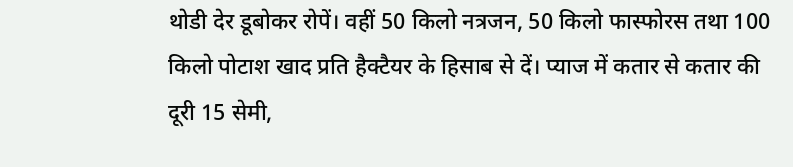थोडी देर डूबोकर रोपें। वहीं 50 किलो नत्रजन, 50 किलो फास्फोरस तथा 100 किलो पोटाश खाद प्रति हैक्टैयर के हिसाब से दें। प्याज में कतार से कतार की दूरी 15 सेमी,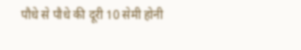पौधे से पौधे की दूरी 10 सेमी होनी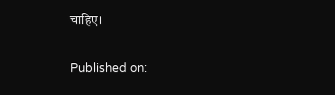चाहिए।

Published on: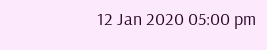12 Jan 2020 05:00 pm